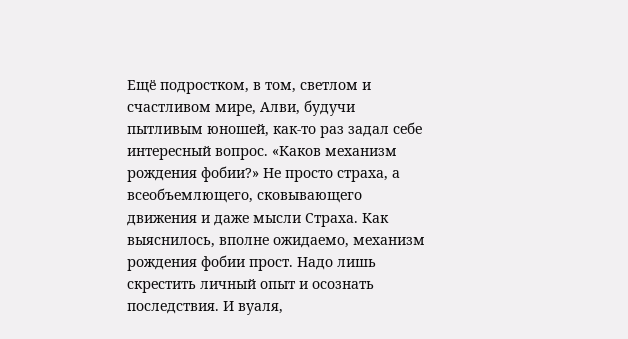Ещё подростком, в том, светлом и счастливом мире, Алви, будучи пытливым юношей, как-то раз задал себе интересный вопрос. «Каков механизм рождения фобии?» Не просто страха, а всеобъемлющего, сковывающего движения и даже мысли Страха. Как выяснилось, вполне ожидаемо, механизм рождения фобии прост. Надо лишь скрестить личный опыт и осознать последствия. И вуаля,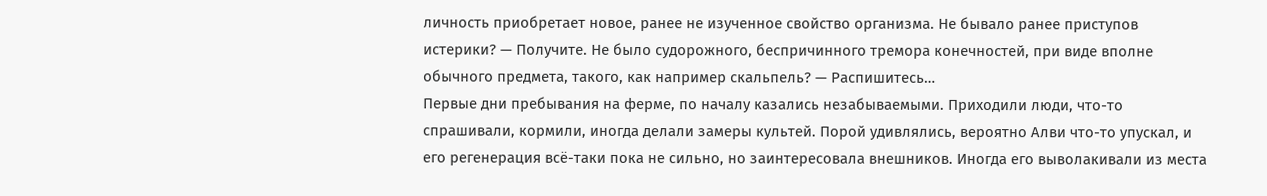личность приобретает новое, ранее не изученное свойство организма. Не бывало ранее приступов истерики? — Получите. Не было судорожного, беспричинного тремора конечностей, при виде вполне обычного предмета, такого, как например скальпель? — Распишитесь…
Первые дни пребывания на ферме, по началу казались незабываемыми. Приходили люди, что-то спрашивали, кормили, иногда делали замеры культей. Порой удивлялись, вероятно Алви что-то упускал, и его регенерация всё-таки пока не сильно, но заинтересовала внешников. Иногда его выволакивали из места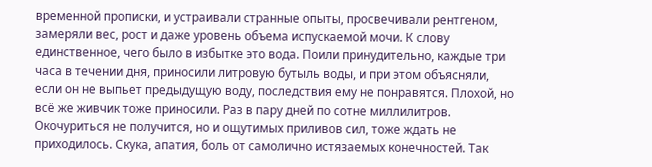временной прописки, и устраивали странные опыты, просвечивали рентгеном, замеряли вес, рост и даже уровень объема испускаемой мочи. К слову единственное, чего было в избытке это вода. Поили принудительно, каждые три часа в течении дня, приносили литровую бутыль воды, и при этом объясняли, если он не выпьет предыдущую воду, последствия ему не понравятся. Плохой, но всё же живчик тоже приносили. Раз в пару дней по сотне миллилитров. Окочуриться не получится, но и ощутимых приливов сил, тоже ждать не приходилось. Скука, апатия, боль от самолично истязаемых конечностей. Так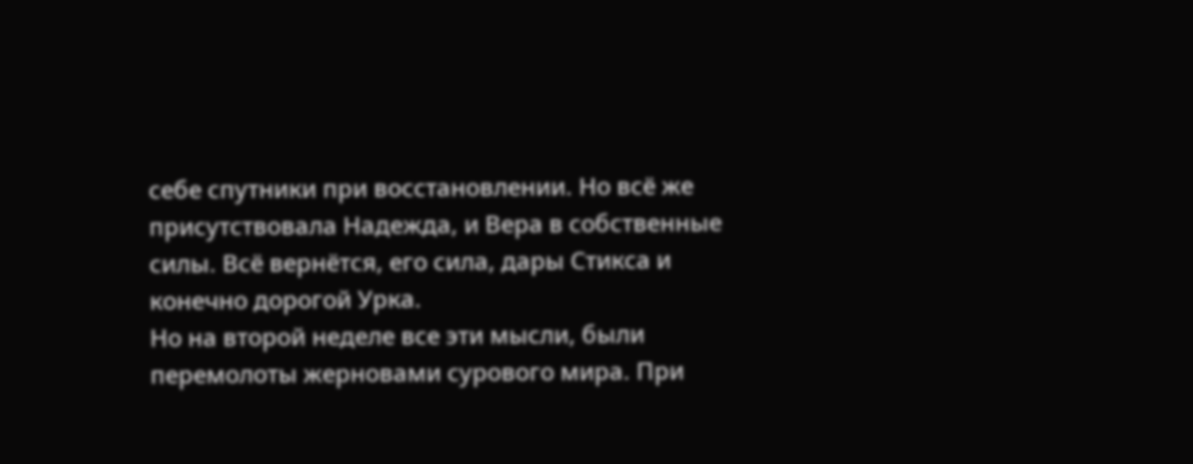себе спутники при восстановлении. Но всё же присутствовала Надежда, и Вера в собственные силы. Всё вернётся, его сила, дары Стикса и конечно дорогой Урка.
Но на второй неделе все эти мысли, были перемолоты жерновами сурового мира. При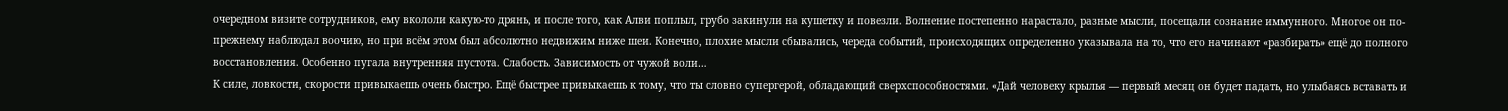очередном визите сотрудников, ему вкололи какую-то дрянь, и после того, как Алви поплыл, грубо закинули на кушетку и повезли. Волнение постепенно нарастало, разные мысли, посещали сознание иммунного. Многое он по-прежнему наблюдал воочию, но при всём этом был абсолютно недвижим ниже шеи. Конечно, плохие мысли сбывались, череда событий, происходящих определенно указывала на то, что его начинают «разбирать» ещё до полного восстановления. Особенно пугала внутренняя пустота. Слабость. Зависимость от чужой воли…
К силе, ловкости, скорости привыкаешь очень быстро. Ещё быстрее привыкаешь к тому, что ты словно супергерой, обладающий сверхспособностями. «Дай человеку крылья — первый месяц он будет падать, но улыбаясь вставать и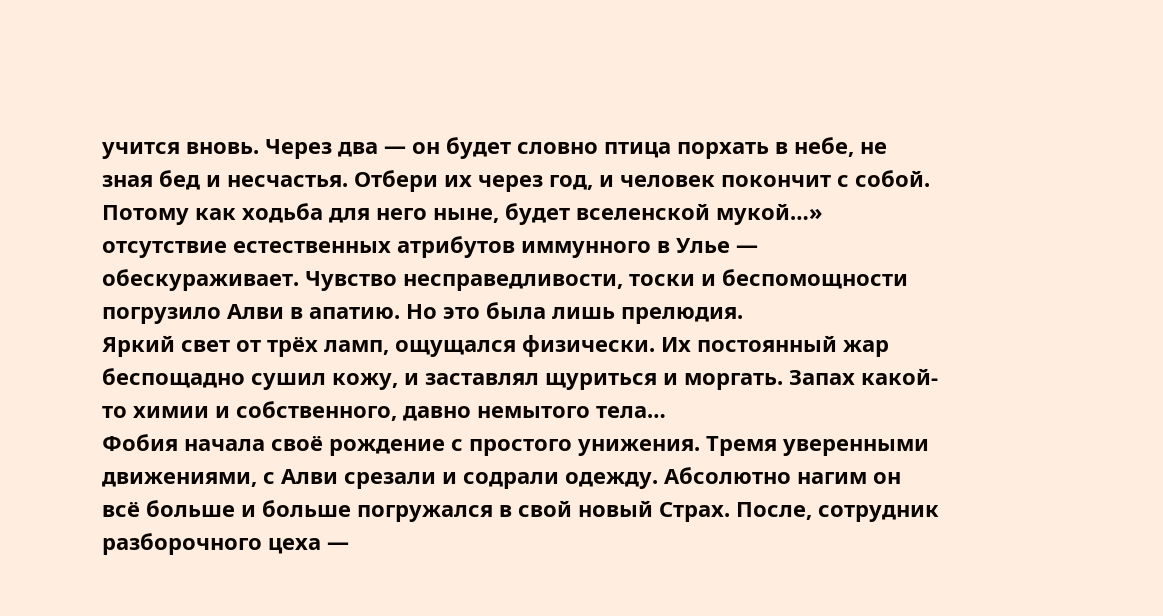учится вновь. Через два — он будет словно птица порхать в небе, не зная бед и несчастья. Отбери их через год, и человек покончит с собой. Потому как ходьба для него ныне, будет вселенской мукой…» отсутствие естественных атрибутов иммунного в Улье — обескураживает. Чувство несправедливости, тоски и беспомощности погрузило Алви в апатию. Но это была лишь прелюдия.
Яркий свет от трёх ламп, ощущался физически. Их постоянный жар беспощадно сушил кожу, и заставлял щуриться и моргать. Запах какой-то химии и собственного, давно немытого тела…
Фобия начала своё рождение с простого унижения. Тремя уверенными движениями, с Алви срезали и содрали одежду. Абсолютно нагим он всё больше и больше погружался в свой новый Страх. После, сотрудник разборочного цеха —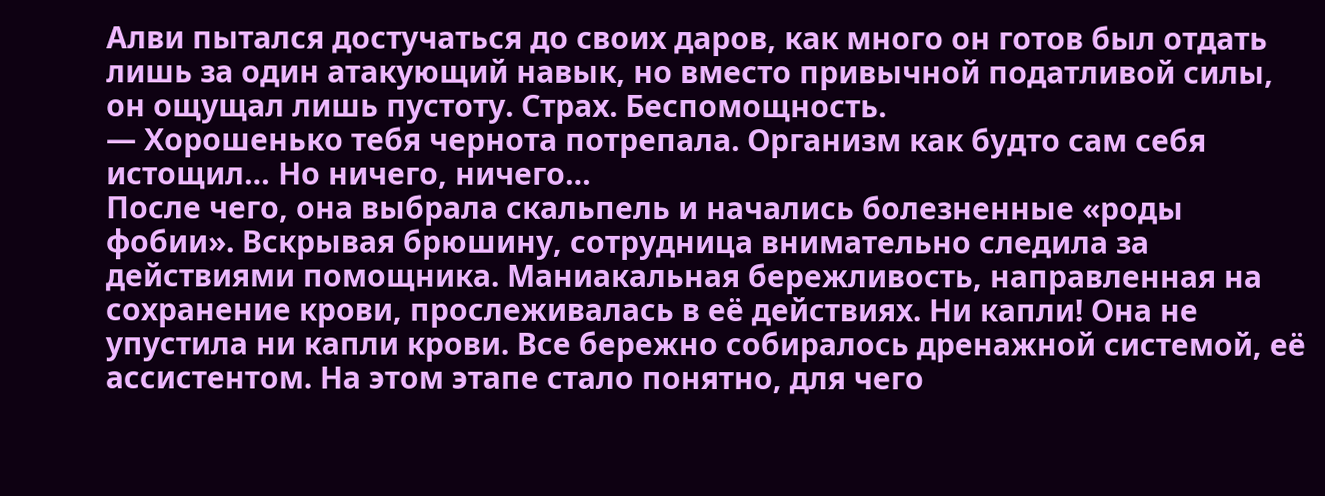Алви пытался достучаться до своих даров, как много он готов был отдать лишь за один атакующий навык, но вместо привычной податливой силы, он ощущал лишь пустоту. Страх. Беспомощность.
— Хорошенько тебя чернота потрепала. Организм как будто сам себя истощил… Но ничего, ничего…
После чего, она выбрала скальпель и начались болезненные «роды фобии». Вскрывая брюшину, сотрудница внимательно следила за действиями помощника. Маниакальная бережливость, направленная на сохранение крови, прослеживалась в её действиях. Ни капли! Она не упустила ни капли крови. Все бережно собиралось дренажной системой, её ассистентом. На этом этапе стало понятно, для чего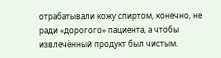отрабатывали кожу спиртом, конечно, не ради «дорогого» пациента, а чтобы извлечённый продукт был чистым.